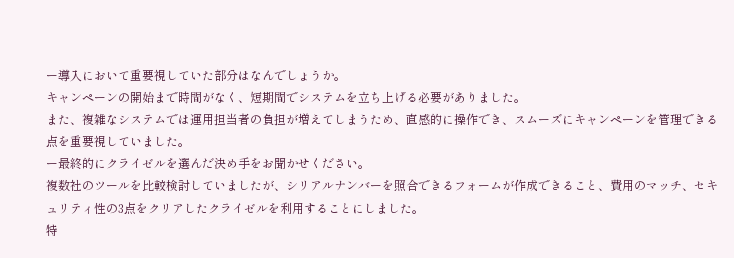ー導入において重要視していた部分はなんでしょうか。
キャンペーンの開始まで時間がなく、短期間でシステムを立ち上げる必要がありました。
また、複雑なシステムでは運用担当者の負担が増えてしまうため、直感的に操作でき、スムーズにキャンペーンを管理できる点を重要視していました。
ー最終的にクライゼルを選んだ決め手をお聞かせください。
複数社のツールを比較検討していましたが、シリアルナンバーを照合できるフォームが作成できること、費用のマッチ、セキュリティ性の3点をクリアしたクライゼルを利用することにしました。
特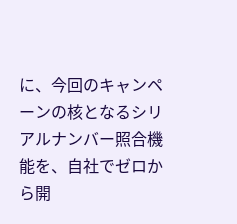に、今回のキャンペーンの核となるシリアルナンバー照合機能を、自社でゼロから開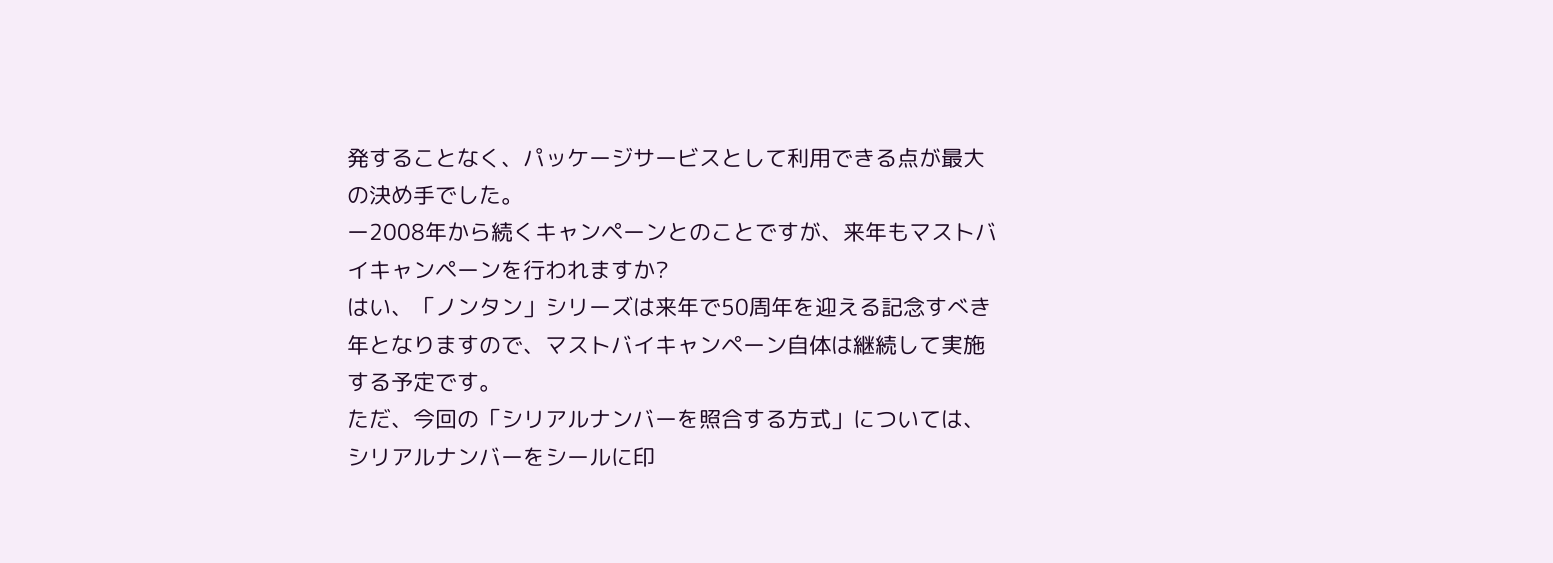発することなく、パッケージサービスとして利用できる点が最大の決め手でした。
ー2008年から続くキャンペーンとのことですが、来年もマストバイキャンペーンを行われますか?
はい、「ノンタン」シリーズは来年で50周年を迎える記念すべき年となりますので、マストバイキャンペーン自体は継続して実施する予定です。
ただ、今回の「シリアルナンバーを照合する方式」については、シリアルナンバーをシールに印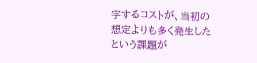字するコストが、当初の想定よりも多く発生したという課題が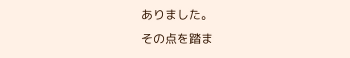ありました。
その点を踏ま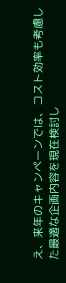え、来年のキャンペーンでは、コスト効率も考慮した最適な企画内容を現在検討し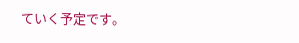ていく予定です。